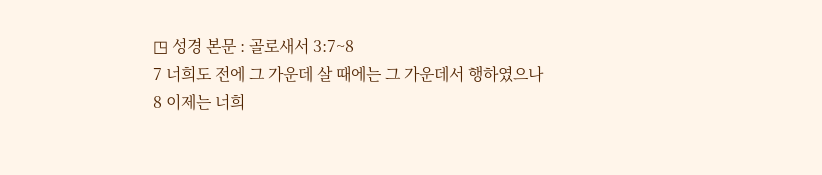◳ 성경 본문 : 골로새서 3:7~8
7 너희도 전에 그 가운데 살 때에는 그 가운데서 행하였으나
8 이제는 너희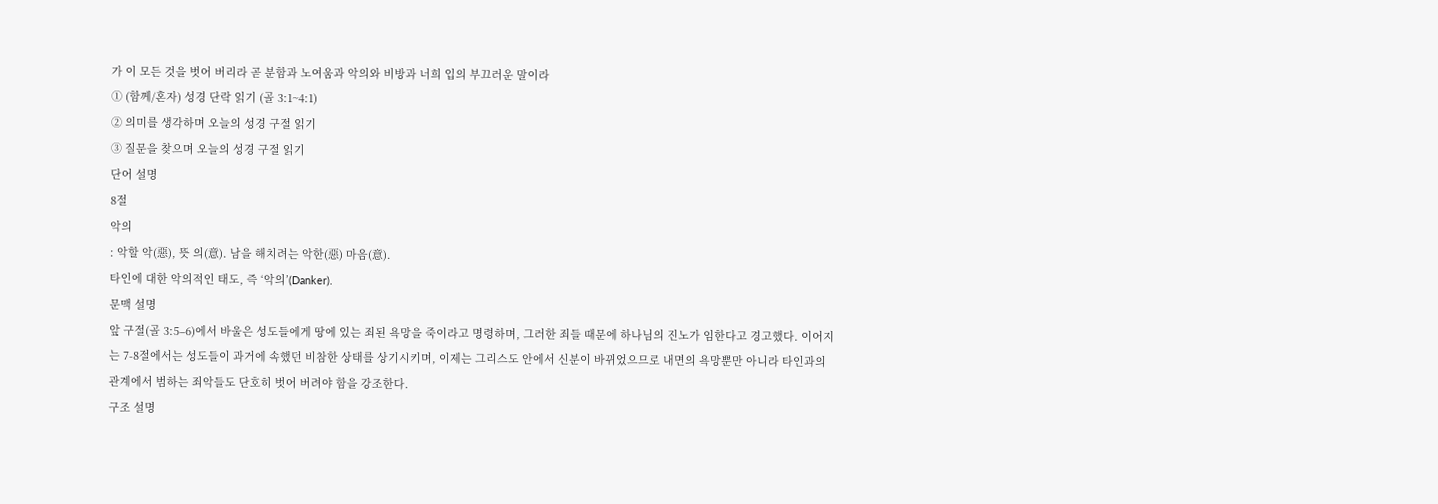가 이 모든 것을 벗어 버리라 곧 분함과 노여움과 악의와 비방과 너희 입의 부끄러운 말이라
① (함께/혼자) 성경 단락 읽기 (골 3:1~4:1)
② 의미를 생각하며 오늘의 성경 구절 읽기
③ 질문을 찾으며 오늘의 성경 구절 읽기
단어 설명
8절
악의
: 악할 악(惡), 뜻 의(意). 남을 해치려는 악한(惡) 마음(意).
타인에 대한 악의적인 태도, 즉 ‘악의’(Danker).
문맥 설명
앞 구절(골 3:5–6)에서 바울은 성도들에게 땅에 있는 죄된 욕망을 죽이라고 명령하며, 그러한 죄들 때문에 하나님의 진노가 임한다고 경고했다. 이어지는 7-8절에서는 성도들이 과거에 속했던 비참한 상태를 상기시키며, 이제는 그리스도 안에서 신분이 바뀌었으므로 내면의 욕망뿐만 아니라 타인과의 관계에서 범하는 죄악들도 단호히 벗어 버려야 함을 강조한다.
구조 설명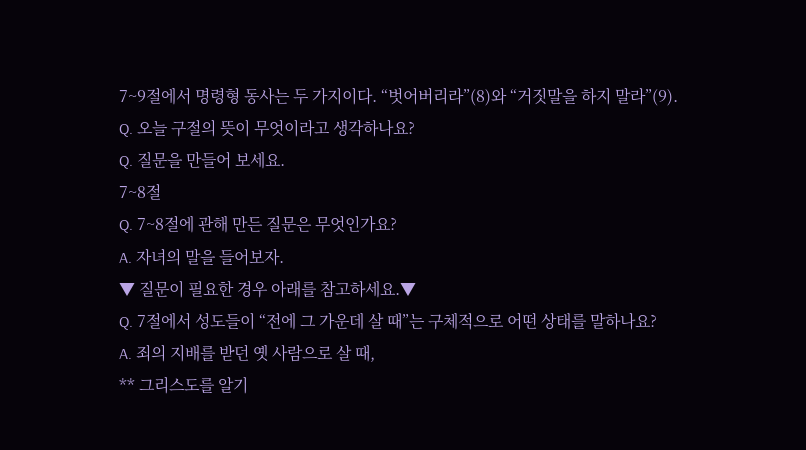7~9절에서 명령형 동사는 두 가지이다. “벗어버리라”(8)와 “거짓말을 하지 말라”(9).
Q. 오늘 구절의 뜻이 무엇이라고 생각하나요?
Q. 질문을 만들어 보세요.
7~8절
Q. 7~8절에 관해 만든 질문은 무엇인가요?
A. 자녀의 말을 들어보자.
▼ 질문이 필요한 경우 아래를 참고하세요.▼
Q. 7절에서 성도들이 “전에 그 가운데 살 때”는 구체적으로 어떤 상태를 말하나요?
A. 죄의 지배를 받던 옛 사람으로 살 때,
** 그리스도를 알기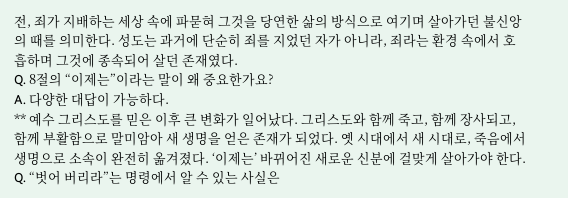전, 죄가 지배하는 세상 속에 파묻혀 그것을 당연한 삶의 방식으로 여기며 살아가던 불신앙의 때를 의미한다. 성도는 과거에 단순히 죄를 지었던 자가 아니라, 죄라는 환경 속에서 호흡하며 그것에 종속되어 살던 존재였다.
Q. 8절의 “이제는”이라는 말이 왜 중요한가요?
A. 다양한 대답이 가능하다.
** 예수 그리스도를 믿은 이후 큰 변화가 일어났다. 그리스도와 함께 죽고, 함께 장사되고, 함께 부활함으로 말미암아 새 생명을 얻은 존재가 되었다. 옛 시대에서 새 시대로, 죽음에서 생명으로 소속이 완전히 옮겨졌다. ‘이제는’ 바뀌어진 새로운 신분에 걸맞게 살아가야 한다.
Q. “벗어 버리라”는 명령에서 알 수 있는 사실은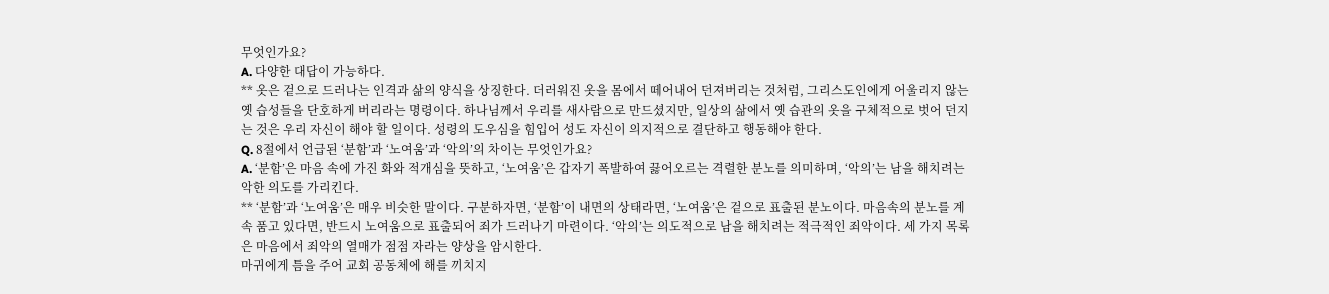무엇인가요?
A. 다양한 대답이 가능하다.
** 옷은 겉으로 드러나는 인격과 삶의 양식을 상징한다. 더러워진 옷을 몸에서 떼어내어 던져버리는 것처럼, 그리스도인에게 어울리지 않는 옛 습성들을 단호하게 버리라는 명령이다. 하나님께서 우리를 새사람으로 만드셨지만, 일상의 삶에서 옛 습관의 옷을 구체적으로 벗어 던지는 것은 우리 자신이 해야 할 일이다. 성령의 도우심을 힘입어 성도 자신이 의지적으로 결단하고 행동해야 한다.
Q. 8절에서 언급된 ‘분함’과 ‘노여움’과 ‘악의’의 차이는 무엇인가요?
A. ‘분함’은 마음 속에 가진 화와 적개심을 뜻하고, ‘노여움’은 갑자기 폭발하여 끓어오르는 격렬한 분노를 의미하며, ‘악의’는 남을 해치려는 악한 의도를 가리킨다.
** ‘분함’과 ‘노여움’은 매우 비슷한 말이다. 구분하자면, ‘분함’이 내면의 상태라면, ‘노여움’은 겉으로 표출된 분노이다. 마음속의 분노를 계속 품고 있다면, 반드시 노여움으로 표출되어 죄가 드러나기 마련이다. ‘악의’는 의도적으로 남을 해치려는 적극적인 죄악이다. 세 가지 목록은 마음에서 죄악의 열매가 점점 자라는 양상을 암시한다.
마귀에게 틈을 주어 교회 공동체에 해를 끼치지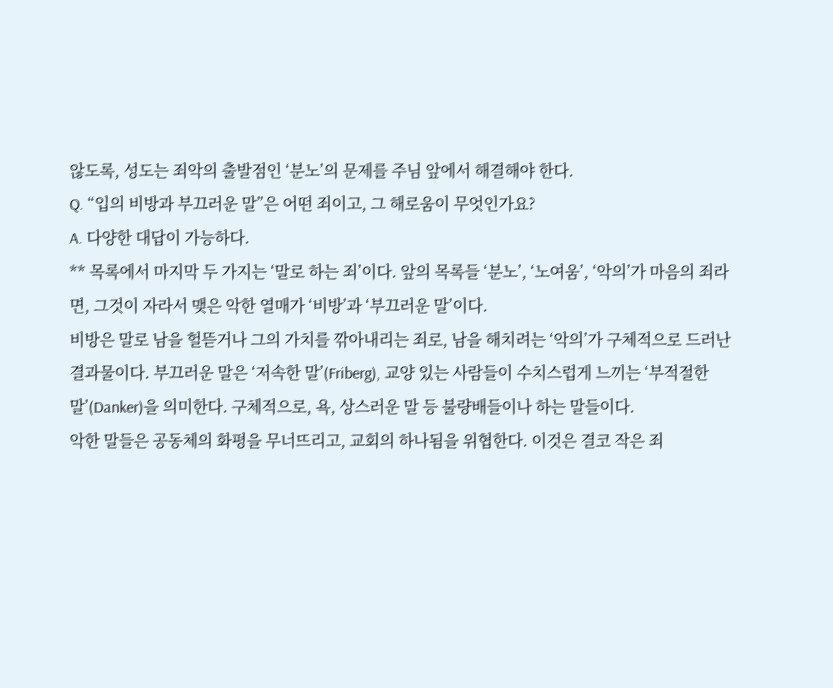않도록, 성도는 죄악의 출발점인 ‘분노’의 문제를 주님 앞에서 해결해야 한다.
Q. “입의 비방과 부끄러운 말”은 어떤 죄이고, 그 해로움이 무엇인가요?
A. 다양한 대답이 가능하다.
** 목록에서 마지막 두 가지는 ‘말로 하는 죄’이다. 앞의 목록들 ‘분노’, ‘노여움’, ‘악의’가 마음의 죄라면, 그것이 자라서 맺은 악한 열매가 ‘비방’과 ‘부끄러운 말’이다.
비방은 말로 남을 헐뜯거나 그의 가치를 깎아내리는 죄로, 남을 해치려는 ‘악의’가 구체적으로 드러난 결과물이다. 부끄러운 말은 ‘저속한 말’(Friberg), 교양 있는 사람들이 수치스럽게 느끼는 ‘부적절한 말’(Danker)을 의미한다. 구체적으로, 욕, 상스러운 말 등 불량배들이나 하는 말들이다.
악한 말들은 공동체의 화평을 무너뜨리고, 교회의 하나됨을 위협한다. 이것은 결코 작은 죄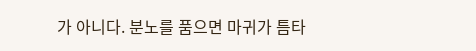가 아니다. 분노를 품으면 마귀가 틈타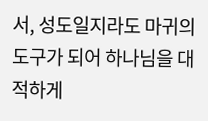서, 성도일지라도 마귀의 도구가 되어 하나님을 대적하게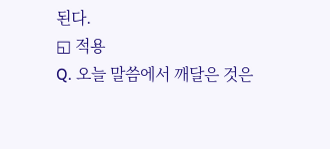된다.
◱ 적용
Q. 오늘 말씀에서 깨달은 것은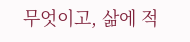무엇이고, 삶에 적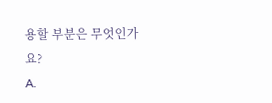용할 부분은 무엇인가요?
A.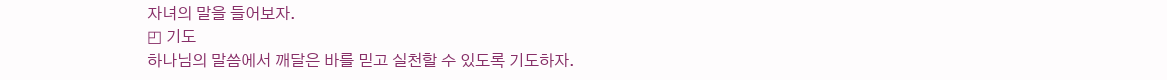자녀의 말을 들어보자.
◰ 기도
하나님의 말씀에서 깨달은 바를 믿고 실천할 수 있도록 기도하자.